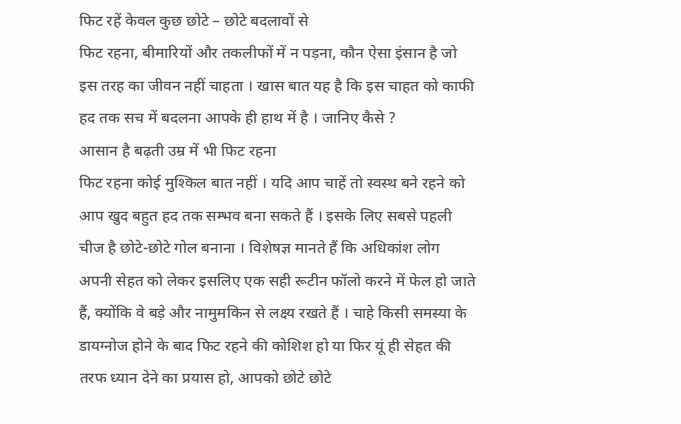फिट रहें केवल कुछ छोटे – छोटे बदलावों से
फिट रहना, बीमारियों और तकलीफों में न पड़ना, कौन ऐसा इंसान है जो इस तरह का जीवन नहीं चाहता । खास बात यह है कि इस चाहत को काफी हद तक सच में बदलना आपके ही हाथ में है । जानिए कैसे ?
आसान है बढ़ती उम्र में भी फिट रहना
फिट रहना कोई मुश्किल बात नहीं । यदि आप चाहें तो स्वस्थ बने रहने को आप खुद बहुत हद तक सम्भव बना सकते हैं । इसके लिए सबसे पहली चीज है छोटे-छोटे गोल बनाना । विशेषज्ञ मानते हैं कि अधिकांश लोग अपनी सेहत को लेकर इसलिए एक सही रूटीन फॉलो करने में फेल हो जाते हैं, क्योंकि वे बड़े और नामुमकिन से लक्ष्य रखते हैं । चाहे किसी समस्या के डायग्नोज होने के बाद फिट रहने की कोशिश हो या फिर यूं ही सेहत की तरफ ध्यान देने का प्रयास हो, आपको छोटे छोटे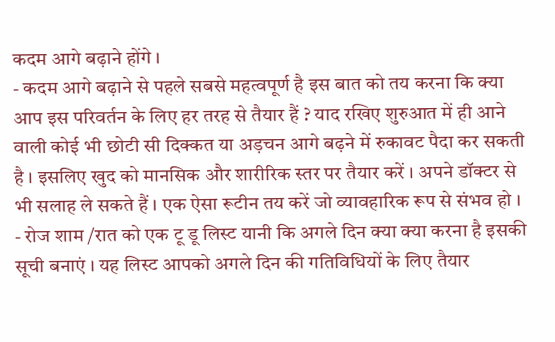कदम आगे बढ़ाने होंगे ।
- कदम आगे बढ़ाने से पहले सबसे महत्वपूर्ण है इस बात को तय करना कि क्या आप इस परिवर्तन के लिए हर तरह से तैयार हैं ? याद रखिए शुरुआत में ही आने वाली कोई भी छोटी सी दिक्कत या अड़चन आगे बढ़ने में रुकावट पैदा कर सकती है । इसलिए खुद को मानसिक और शारीरिक स्तर पर तैयार करें । अपने डॉक्टर से भी सलाह ले सकते हैं । एक ऐसा रूटीन तय करें जो व्यावहारिक रूप से संभव हो ।
- रोज शाम /रात को एक टू डू लिस्ट यानी कि अगले दिन क्या क्या करना है इसकी सूची बनाएं । यह लिस्ट आपको अगले दिन की गतिविधियों के लिए तैयार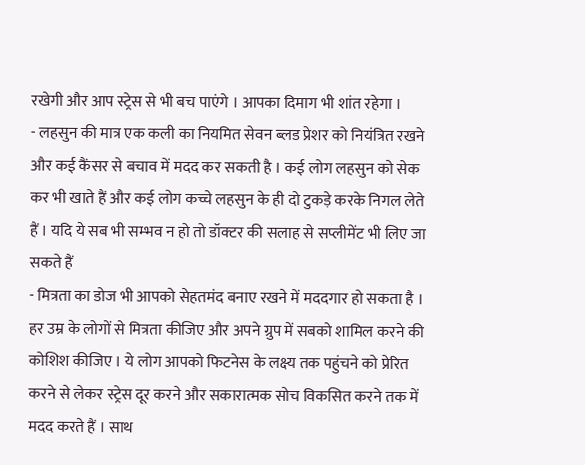रखेगी और आप स्ट्रेस से भी बच पाएंगे । आपका दिमाग भी शांत रहेगा ।
- लहसुन की मात्र एक कली का नियमित सेवन ब्लड प्रेशर को नियंत्रित रखने और कई कैंसर से बचाव में मदद कर सकती है । कई लोग लहसुन को सेक कर भी खाते हैं और कई लोग कच्चे लहसुन के ही दो टुकड़े करके निगल लेते हैं । यदि ये सब भी सम्भव न हो तो डॉक्टर की सलाह से सप्लीमेंट भी लिए जा सकते हैं
- मित्रता का डोज भी आपको सेहतमंद बनाए रखने में मददगार हो सकता है । हर उम्र के लोगों से मित्रता कीजिए और अपने ग्रुप में सबको शामिल करने की कोशिश कीजिए । ये लोग आपको फिटनेस के लक्ष्य तक पहुंचने को प्रेरित करने से लेकर स्ट्रेस दूर करने और सकारात्मक सोच विकसित करने तक में मदद करते हैं । साथ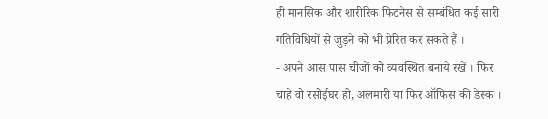ही मानसिक और शारीरिक फिटनेस से सम्बंधित कई सारी गतिविधियों से जुड़ने को भी प्रेरित कर सकते हैं ।
- अपने आस पास चीजों को व्यवस्थित बनाये रखें । फिर चाहे वो रसोईघर हो, अलमारी या फिर ऑफिस की डेस्क ।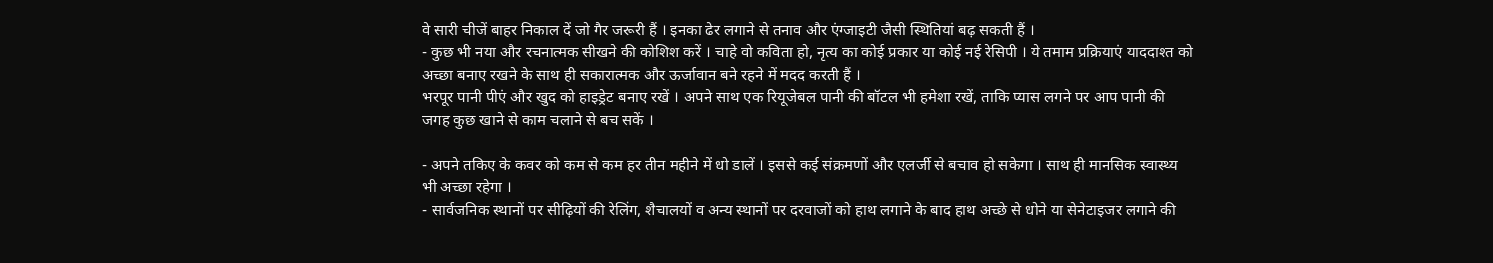वे सारी चीजें बाहर निकाल दें जो गैर जरूरी हैं । इनका ढेर लगाने से तनाव और एंग्जाइटी जैसी स्थितियां बढ़ सकती हैं ।
- कुछ भी नया और रचनात्मक सीखने की कोशिश करें । चाहे वो कविता हो, नृत्य का कोई प्रकार या कोई नई रेसिपी । ये तमाम प्रक्रियाएं याददाश्त को अच्छा बनाए रखने के साथ ही सकारात्मक और ऊर्जावान बने रहने में मदद करती हैं ।
भरपूर पानी पीएं और खुद को हाइड्रेट बनाए रखें । अपने साथ एक रियूजेबल पानी की बॉटल भी हमेशा रखें, ताकि प्यास लगने पर आप पानी की जगह कुछ खाने से काम चलाने से बच सकें ।

- अपने तकिए के कवर को कम से कम हर तीन महीने में धो डालें । इससे कई संक्रमणों और एलर्जी से बचाव हो सकेगा । साथ ही मानसिक स्वास्थ्य भी अच्छा रहेगा ।
- सार्वजनिक स्थानों पर सीढ़ियों की रेलिंग, शैचालयों व अन्य स्थानों पर दरवाजों को हाथ लगाने के बाद हाथ अच्छे से धोने या सेनेटाइजर लगाने की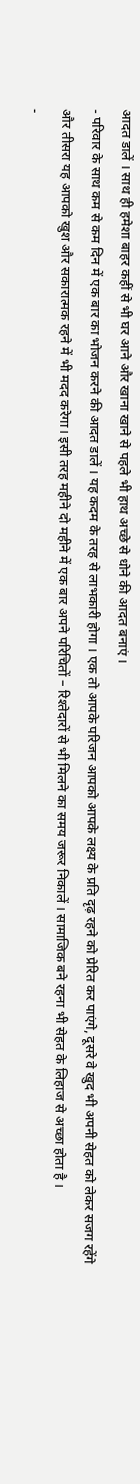आदत डालें । साथ ही हमेशा बाहर कहीं से भी घर आने और खाना खाने से पहले भी हाथ अच्छे से धोने की आदत बनाएं ।
- परिवार के साथ कम से कम दिन में एक बार का भोजन करने की आदत डालें । यह कदम के तरह से लाभकारी होगा । एक तो आपके परिजन आपको आपके लक्ष्य के प्रति दृढ़ रहने को प्रेरित कर पाएंगे, दूसरे वे खुद भी अपनी सेहत को लेकर सजग रहेंगे और तीसरा यह आपको खुश और सकारात्मक रहने में भी मदद करेगा। इसी तरह महीने दो महीने में एक बार अपने परिचितों – रिश्तेदारों से भी मिलने का समय जरूर निकालें । सामाजिक बने रहना भी सेहत के लिहाज से अच्छा होता है ।
-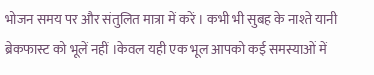भोजन समय पर और संतुलित मात्रा में करें । कभी भी सुबह के नाश्ते यानी ब्रेकफास्ट को भूलें नहीं ।केवल यही एक भूल आपको कई समस्याओं में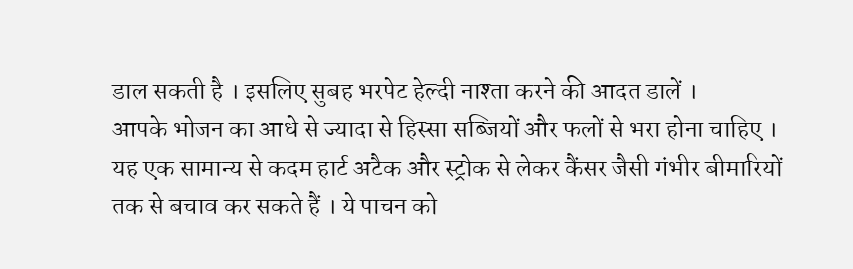डाल सकती है । इसलिए सुबह भरपेट हेल्दी नाश्ता करने की आदत डालें ।
आपके भोजन का आधे से ज्यादा से हिस्सा सब्जियों और फलों से भरा होना चाहिए । यह एक सामान्य से कदम हार्ट अटैक और स्ट्रोक से लेकर कैंसर जैसी गंभीर बीमारियों तक से बचाव कर सकते हैं । ये पाचन को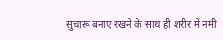सुचारू बनाए रखने के साथ ही शरीर में नमी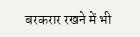बरकरार रखने में भी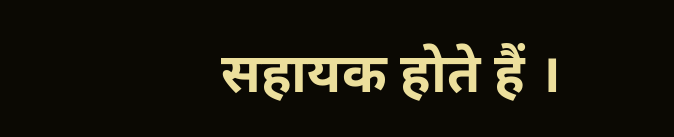सहायक होते हैं ।